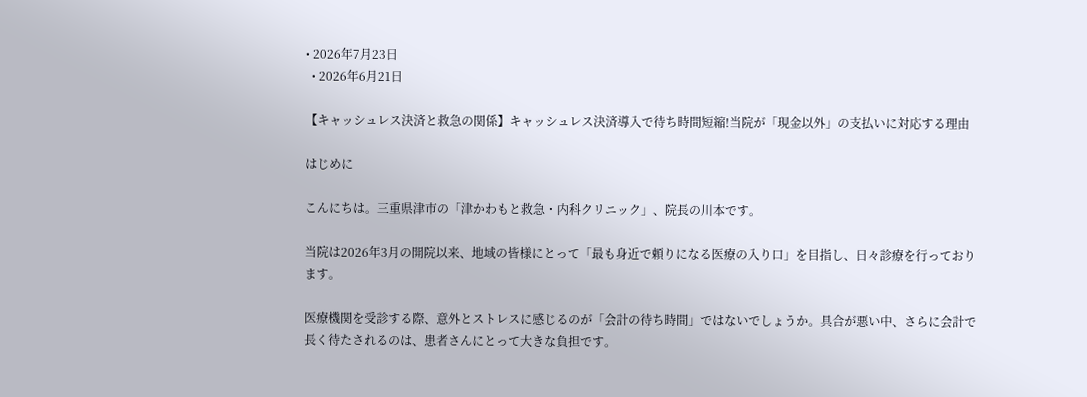• 2026年7月23日
  • 2026年6月21日

【キャッシュレス決済と救急の関係】キャッシュレス決済導入で待ち時間短縮!当院が「現金以外」の支払いに対応する理由

はじめに

こんにちは。三重県津市の「津かわもと救急・内科クリニック」、院長の川本です。

当院は2026年3月の開院以来、地域の皆様にとって「最も身近で頼りになる医療の入り口」を目指し、日々診療を行っております。

医療機関を受診する際、意外とストレスに感じるのが「会計の待ち時間」ではないでしょうか。具合が悪い中、さらに会計で長く待たされるのは、患者さんにとって大きな負担です。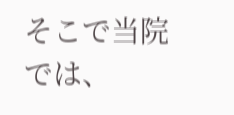そこで当院では、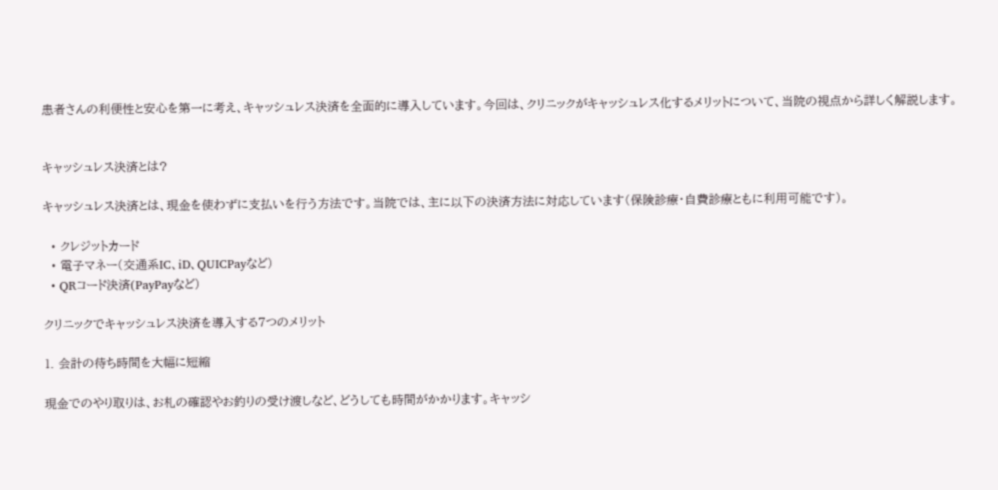患者さんの利便性と安心を第一に考え、キャッシュレス決済を全面的に導入しています。今回は、クリニックがキャッシュレス化するメリットについて、当院の視点から詳しく解説します。


キャッシュレス決済とは?

キャッシュレス決済とは、現金を使わずに支払いを行う方法です。当院では、主に以下の決済方法に対応しています(保険診療・自費診療ともに利用可能です)。

  • クレジットカード
  • 電子マネー(交通系IC、iD、QUICPayなど)
  • QRコード決済(PayPayなど)

クリニックでキャッシュレス決済を導入する7つのメリット

1. 会計の待ち時間を大幅に短縮

現金でのやり取りは、お札の確認やお釣りの受け渡しなど、どうしても時間がかかります。キャッシ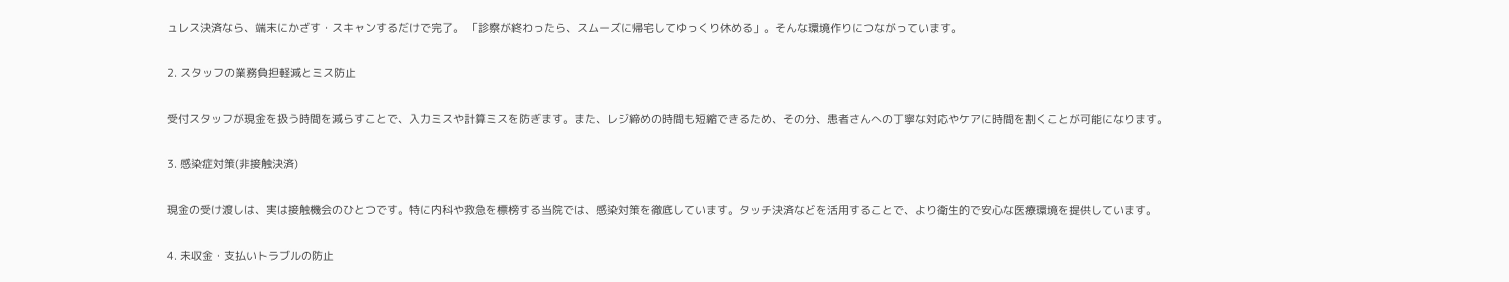ュレス決済なら、端末にかざす・スキャンするだけで完了。 「診察が終わったら、スムーズに帰宅してゆっくり休める」。そんな環境作りにつながっています。

2. スタッフの業務負担軽減とミス防止

受付スタッフが現金を扱う時間を減らすことで、入力ミスや計算ミスを防ぎます。また、レジ締めの時間も短縮できるため、その分、患者さんへの丁寧な対応やケアに時間を割くことが可能になります。

3. 感染症対策(非接触決済)

現金の受け渡しは、実は接触機会のひとつです。特に内科や救急を標榜する当院では、感染対策を徹底しています。タッチ決済などを活用することで、より衛生的で安心な医療環境を提供しています。

4. 未収金・支払いトラブルの防止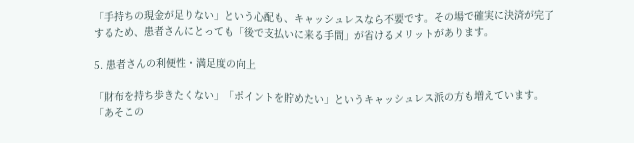「手持ちの現金が足りない」という心配も、キャッシュレスなら不要です。その場で確実に決済が完了するため、患者さんにとっても「後で支払いに来る手間」が省けるメリットがあります。

5. 患者さんの利便性・満足度の向上

「財布を持ち歩きたくない」「ポイントを貯めたい」というキャッシュレス派の方も増えています。「あそこの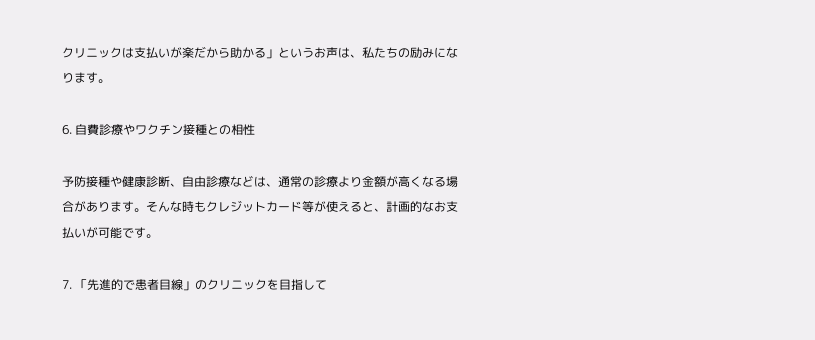クリニックは支払いが楽だから助かる」というお声は、私たちの励みになります。

6. 自費診療やワクチン接種との相性

予防接種や健康診断、自由診療などは、通常の診療より金額が高くなる場合があります。そんな時もクレジットカード等が使えると、計画的なお支払いが可能です。

7. 「先進的で患者目線」のクリニックを目指して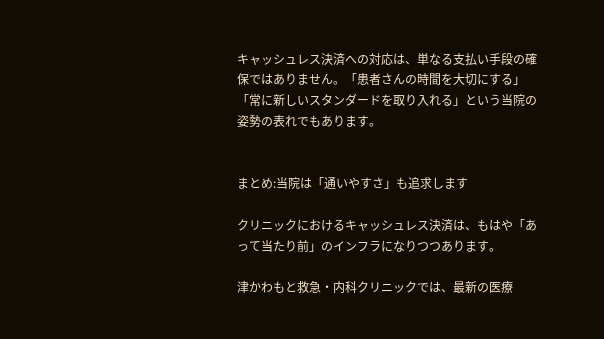キャッシュレス決済への対応は、単なる支払い手段の確保ではありません。「患者さんの時間を大切にする」「常に新しいスタンダードを取り入れる」という当院の姿勢の表れでもあります。


まとめ:当院は「通いやすさ」も追求します

クリニックにおけるキャッシュレス決済は、もはや「あって当たり前」のインフラになりつつあります。

津かわもと救急・内科クリニックでは、最新の医療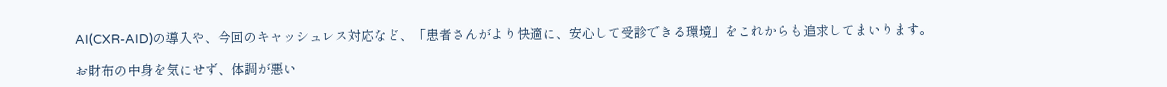AI(CXR-AID)の導入や、今回のキャッシュレス対応など、「患者さんがより快適に、安心して受診できる環境」をこれからも追求してまいります。

お財布の中身を気にせず、体調が悪い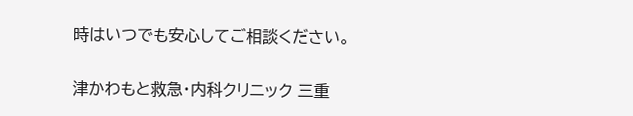時はいつでも安心してご相談ください。


津かわもと救急・内科クリニック 三重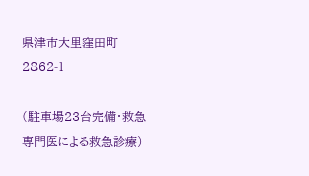県津市大里窪田町2862-1

(駐車場23台完備・救急専門医による救急診療)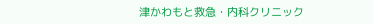津かわもと救急・内科クリニック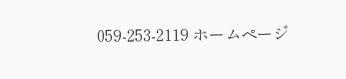059-253-2119 ホームページ